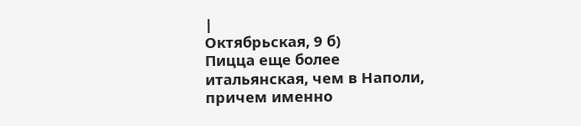|
Октябрьская, 9 б)
Пицца еще более итальянская, чем в Наполи, причем именно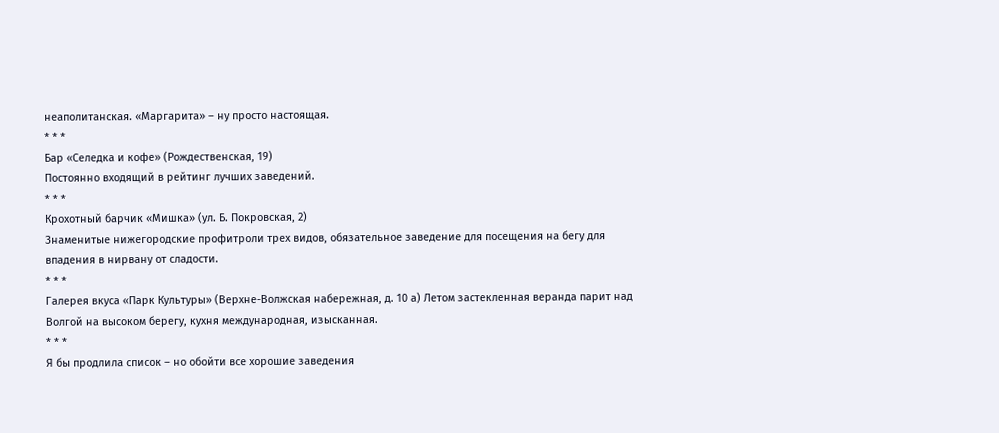неаполитанская. «Маргарита» – ну просто настоящая.
* * *
Бар «Селедка и кофе» (Рождественская, 19)
Постоянно входящий в рейтинг лучших заведений.
* * *
Крохотный барчик «Мишка» (ул. Б. Покровская, 2)
Знаменитые нижегородские профитроли трех видов, обязательное заведение для посещения на бегу для впадения в нирвану от сладости.
* * *
Галерея вкуса «Парк Культуры» (Верхне-Волжская набережная, д. 10 а) Летом застекленная веранда парит над Волгой на высоком берегу, кухня международная, изысканная.
* * *
Я бы продлила список – но обойти все хорошие заведения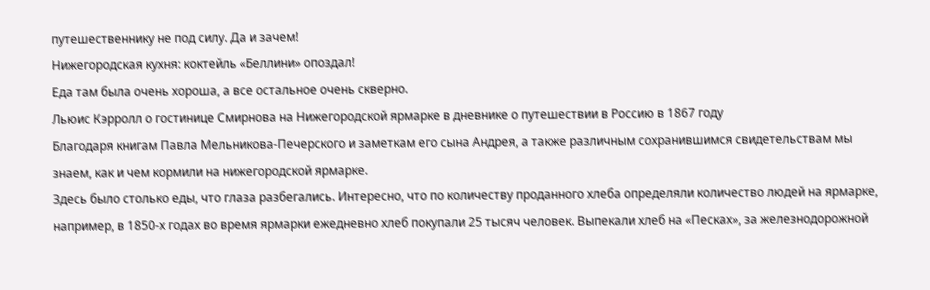путешественнику не под силу. Да и зачем!
Нижегородская кухня: коктейль «Беллини» опоздал!
Еда там была очень хороша, а все остальное очень скверно.
Льюис Кэрролл о гостинице Смирнова на Нижегородской ярмарке в дневнике о путешествии в Россию в 1867 году
Благодаря книгам Павла Мельникова-Печерского и заметкам его сына Андрея, а также различным сохранившимся свидетельствам мы знаем, как и чем кормили на нижегородской ярмарке.
Здесь было столько еды, что глаза разбегались. Интересно, что по количеству проданного хлеба определяли количество людей на ярмарке, например, в 1850-х годах во время ярмарки ежедневно хлеб покупали 25 тысяч человек. Выпекали хлеб на «Песках», за железнодорожной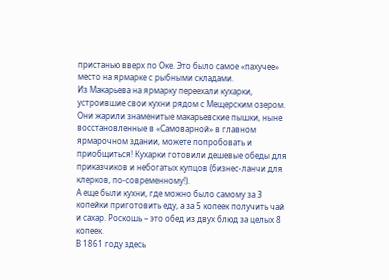пристанью вверх по Оке. Это было самое «пахучее» место на ярмарке с рыбными складами.
Из Макарьева на ярмарку переехали кухарки, устроившие свои кухни рядом с Мещерским озером. Они жарили знаменитые макарьевские пышки, ныне восстановленные в «Самоварной» в главном ярмарочном здании, можете попробовать и приобщиться! Кухарки готовили дешевые обеды для приказчиков и небогатых купцов (бизнес-ланчи для клерков, по-современному!).
А еще были кухни, где можно было самому за 3 копейки приготовить еду, а за 5 копеек получить чай и сахар. Роскошь – это обед из двух блюд за целых 8 копеек.
В 1861 году здесь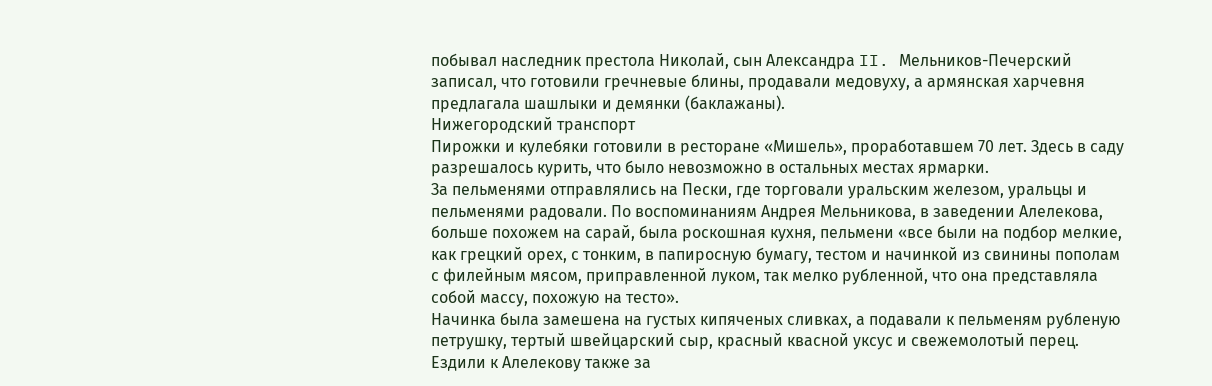побывал наследник престола Николай, сын Александра II. Мельников-Печерский записал, что готовили гречневые блины, продавали медовуху, а армянская харчевня предлагала шашлыки и демянки (баклажаны).
Нижегородский транспорт
Пирожки и кулебяки готовили в ресторане «Мишель», проработавшем 70 лет. Здесь в саду разрешалось курить, что было невозможно в остальных местах ярмарки.
За пельменями отправлялись на Пески, где торговали уральским железом, уральцы и пельменями радовали. По воспоминаниям Андрея Мельникова, в заведении Алелекова, больше похожем на сарай, была роскошная кухня, пельмени «все были на подбор мелкие, как грецкий орех, с тонким, в папиросную бумагу, тестом и начинкой из свинины пополам с филейным мясом, приправленной луком, так мелко рубленной, что она представляла собой массу, похожую на тесто».
Начинка была замешена на густых кипяченых сливках, а подавали к пельменям рубленую петрушку, тертый швейцарский сыр, красный квасной уксус и свежемолотый перец. Ездили к Алелекову также за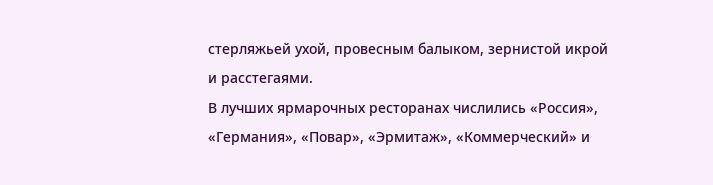стерляжьей ухой, провесным балыком, зернистой икрой и расстегаями.
В лучших ярмарочных ресторанах числились «Россия», «Германия», «Повар», «Эрмитаж», «Коммерческий» и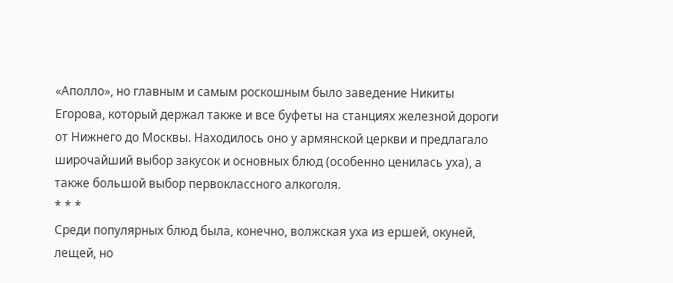«Аполло», но главным и самым роскошным было заведение Никиты Егорова, который держал также и все буфеты на станциях железной дороги от Нижнего до Москвы. Находилось оно у армянской церкви и предлагало широчайший выбор закусок и основных блюд (особенно ценилась уха), а также большой выбор первоклассного алкоголя.
* * *
Среди популярных блюд была, конечно, волжская уха из ершей, окуней, лещей, но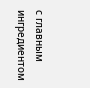с главным ингредиентом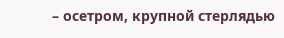– осетром, крупной стерлядью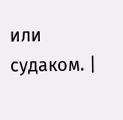или судаком. |